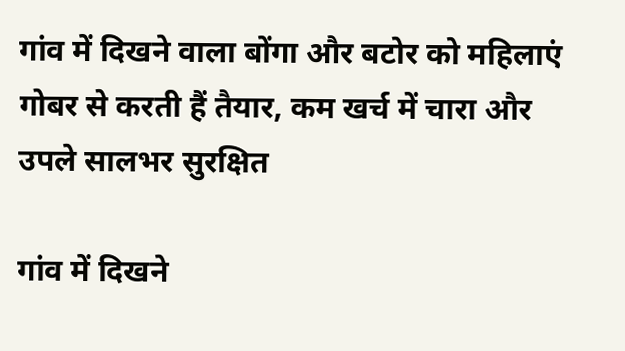गांव में दिखने वाला बोंगा और बटोर को महिलाएं गोबर से करती हैं तैयार, कम खर्च में चारा और उपले सालभर सुरक्षित

गांव में दिखने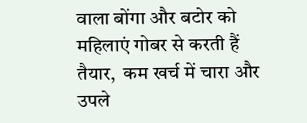वाला बोंगा और बटोर को महिलाएं गोबर से करती हैं तैयार,  कम खर्च में चारा और उपले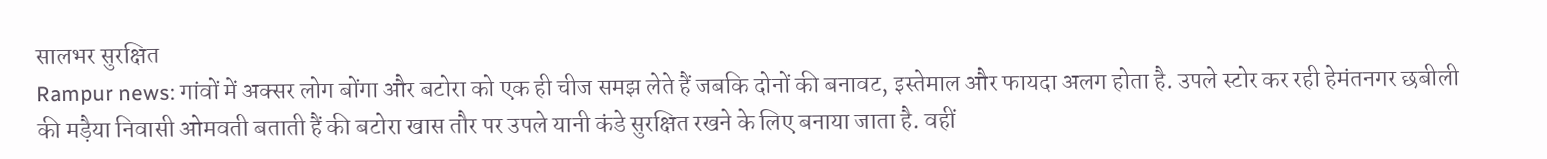सालभर सुरक्षित
Rampur news: गांवों में अक्सर लोग बोंगा और बटोरा को एक ही चीज समझ लेते हैं जबकि दोनों की बनावट, इस्तेमाल और फायदा अलग होता है. उपले स्टोर कर रही हेमंतनगर छबीली की मड़ैया निवासी ओमवती बताती हैं की बटोरा खास तौर पर उपले यानी कंडे सुरक्षित रखने के लिए बनाया जाता है. वहीं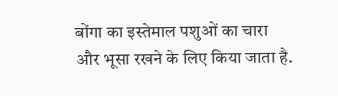बोंगा का इस्तेमाल पशुओं का चारा और भूसा रखने के लिए किया जाता है.